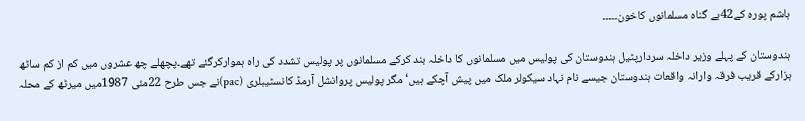ہاشم پورہ کے42بے گناہ مسلمانوں کاخون۔۔۔۔۔

ہندوستان کے پہلے وزیر داخلہ سردارپٹیل ہندوستان کی پولیس میں مسلمانوں کا داخلہ بند کرکے مسلمانوں پر پولیس تشدد کی راہ ہموارکرگئے تھے۔پچھلے چھ عشروں میں کم از کم ساٹھ ہزارکے قریب فرقہ وارانہ واقعات ہندوستان جیسے نام نہاد سیکولر ملک میں پیش آچکے ہیں‘مگر پولیس پروانشل آرمڈ کانسٹیبلری (pac)نے جس طرح 22مئی 1987میں میرٹھ کے محلہ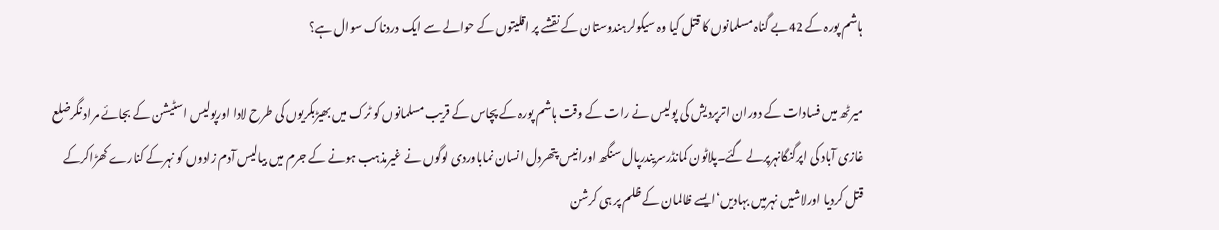ہاشم پورہ کے 42بے گناہ مسلمانوں کا قتل کیا وہ سیکولرہندوستان کے نقشے پر اقلیتوں کے حوالے سے ایک دردناک سوال ہے؟

میرٹھ میں فسادات کے دوران اترپردیش کی پولیس نے رات کے وقت ہاشم پورہ کے پچاس کے قریب مسلمانوں کو ٹرک میں بھیڑبکریوں کی طرح لادا اورپولیس اسٹیشن کے بجائے مراد نگرضلع غازی آباد کی اپرگنگانہرپرلے گئے۔پلاٹون کمانڈرسریندرپال سنگھ اورانیس پتھردل انسان نماباوردی لوگوں نے غیرمذہب ہونے کے جرم میں بیالیس آدم زادوں کو نہرکے کنارے کھڑاکرکے قتل کردیا اورلاشیں نہرمیں بہادیں‘ایسے ظالمان کے ظلم پر ہی کرشن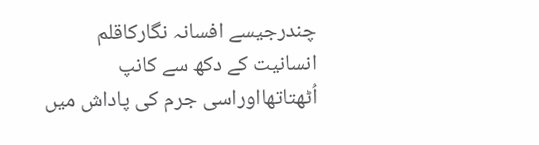چندرجیسے افسانہ نگارکاقلم انسانیت کے دکھ سے کانپ اُٹھتاتھااوراسی جرم کی پاداش میں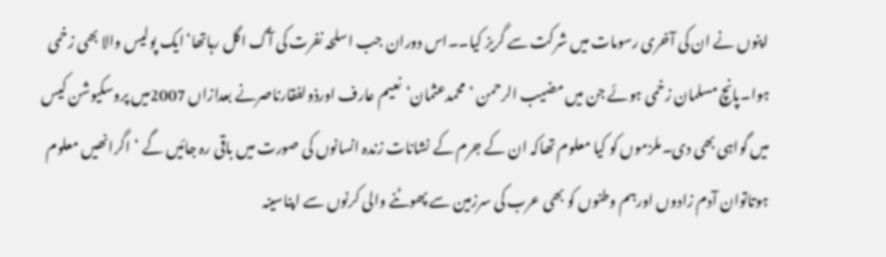اپنوں نے ان کی آخری رسومات میں شرکت سے گریز کیا۔۔اس دوران جب اسلحہ نفرت کی آگ اگل رہاتھا‘ایک پولیس والا بھی زخمی ہوا۔پانچ مسلمان زخمی ہوئے جن میں مضیب الرحمن ‘محمدعثمان‘نعیم عارف اورذولفقارناصرنے بعدازاں 2007میں پروسکیوشن کیس میں گواہی بھی دی۔ملزموں کو کیا معلوم تھاکہ ان کے جرم کے نشانات زندہ انسانوں کی صورت میں باقی رہ جائیں گے ‘اگرانھیں معلوم ہوتاتوان آدم زادوں اورہم وطنوں کو بھی عرب کی سرزمین سے پھوٹنے والی کرنوں سے اپناسینہ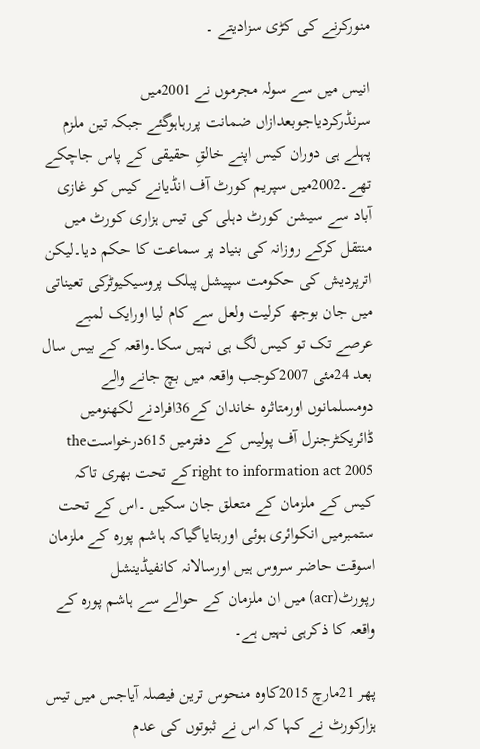منورکرنے کی کڑی سزادیتے ۔

انیس میں سے سولہ مجرموں نے 2001میں سرنڈرکردیاجوبعدازاں ضمانت پررہاہوگئے جبکہ تین ملزم پہلے ہی دوران کیس اپنے خالقِ حقیقی کے پاس جاچکے تھے۔2002میں سپریم کورٹ آف انڈیانے کیس کو غازی آباد سے سیشن کورٹ دہلی کی تیس ہزاری کورٹ میں منتقل کرکے روزانہ کی بنیاد پر سماعت کا حکم دیا۔لیکن اترپردیش کی حکومت سپیشل پبلک پروسیکیوٹرکی تعیناتی میں جان بوجھ کرلیت ولعل سے کام لیا اورایک لمبے عرصے تک تو کیس لگ ہی نہیں سکا۔واقعہ کے بیس سال بعد 24مئی 2007کوجب واقعہ میں بچ جانے والے دومسلمانوں اورمتاثرہ خاندان کے36افرادنے لکھنومیں ڈائریکٹرجنرل آف پولیس کے دفترمیں 615درخواستthe right to information act 2005کے تحت بھری تاکہ کیس کے ملزمان کے متعلق جان سکیں ۔اس کے تحت ستمبرمیں انکوائری ہوئی اوربتایاگیاکہ ہاشم پورہ کے ملزمان اسوقت حاضر سروس ہیں اورسالانہ کانفیڈینشل رپورٹ(acr) میں ان ملزمان کے حوالے سے ہاشم پورہ کے واقعہ کا ذکرہی نہیں ہے۔

پھر 21مارچ 2015کاوہ منحوس ترین فیصلہ آیاجس میں تیس ہزارکورٹ نے کہا کہ اس نے ثبوتوں کی عدم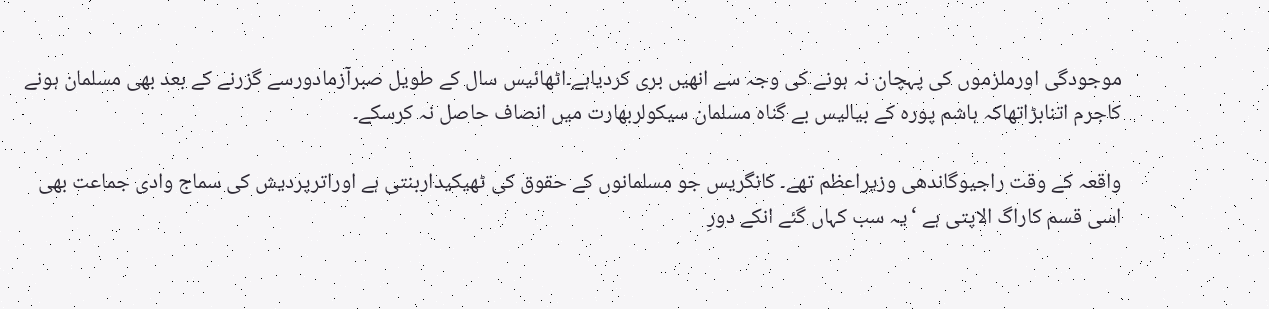موجودگی اورملزموں کی پہچان نہ ہونے کی وجہ سے انھیں بری کردیاہے۔اٹھائیس سال کے طویل صبرآزمادورسے گزرنے کے بعد بھی مسلمان ہونے کاجرم اتنابڑاتھاکہ ہاشم پورہ کے بیالیس بے گناہ مسلمان سیکولربھارت میں انصاف حاصل نہ کرسکے۔

واقعہ کے وقت راجیوگاندھی وزیراعظم تھے۔ کانگریس جو مسلمانوں کے حقوق کی ٹھیکیداربنتی ہے اوراترپردیش کی سماج وادی جماعت بھی اسی قسم کاراگ الاپتی ہے ‘یہ سب کہاں گئے انکے دورِ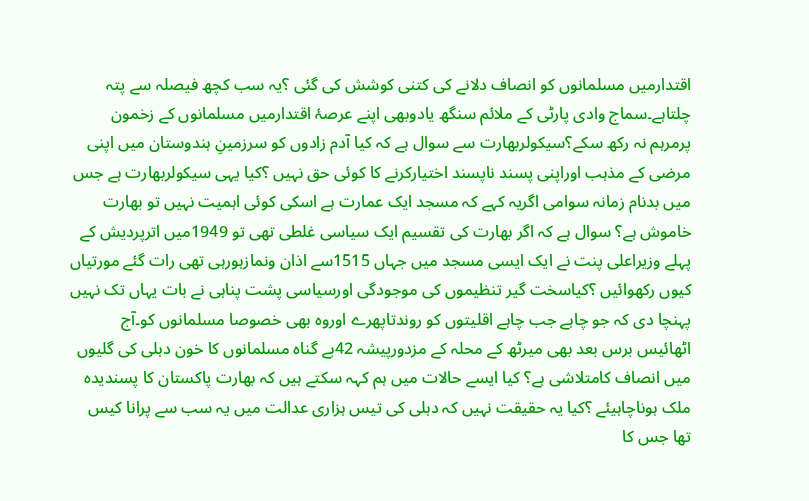اقتدارمیں مسلمانوں کو انصاف دلانے کی کتنی کوشش کی گئی ؟یہ سب کچھ فیصلہ سے پتہ چلتاہے۔سماج وادی پارٹی کے ملائم سنگھ یادوبھی اپنے عرصۂ اقتدارمیں مسلمانوں کے زخمون پرمرہم نہ رکھ سکے؟سیکولربھارت سے سوال ہے کہ کیا آدم زادوں کو سرزمینِ ہندوستان میں اپنی مرضی کے مذہب اوراپنی پسند ناپسند اختیارکرنے کا کوئی حق نہیں ؟کیا یہی سیکولربھارت ہے جس میں بدنام زمانہ سوامی اگریہ کہے کہ مسجد ایک عمارت ہے اسکی کوئی اہمیت نہیں تو بھارت خاموش ہے؟ سوال ہے کہ اگر بھارت کی تقسیم ایک سیاسی غلطی تھی تو 1949میں اترپردیش کے پہلے وزیراعلی پنت نے ایک ایسی مسجد میں جہاں 1515سے اذان ونمازہورہی تھی رات گئے مورتیاں کیوں رکھوائیں ؟کیاسخت گیر تنظیموں کی موجودگی اورسیاسی پشت پناہی نے بات یہاں تک نہیں پہنچا دی کہ جو چاہے جب چاہے اقلیتوں کو روندتاپھرے اوروہ بھی خصوصا مسلمانوں کو۔آج اٹھائیس برس بعد بھی میرٹھ کے محلہ کے مزدورپیشہ 42بے گناہ مسلمانوں کا خون دہلی کی گلیوں میں انصاف کامتلاشی ہے؟ کیا ایسے حالات میں ہم کہہ سکتے ہیں کہ بھارت پاکستان کا پسندیدہ ملک ہوناچاہیئے ؟کیا یہ حقیقت نہیں کہ دہلی کی تیس ہزاری عدالت میں یہ سب سے پرانا کیس تھا جس کا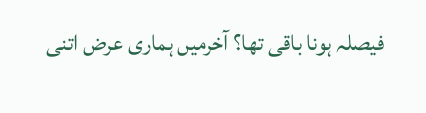فیصلہ ہونا باقی تھا؟ آخرمیں ہماری عرض اتنی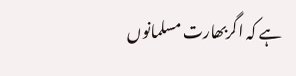ہے کہ اگربھارت مسلمانوں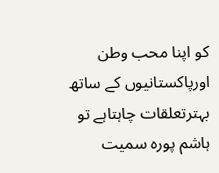کو اپنا محب وطن اورپاکستانیوں کے ساتھ بہترتعلقات چاہتاہے تو ہاشم پورہ سمیت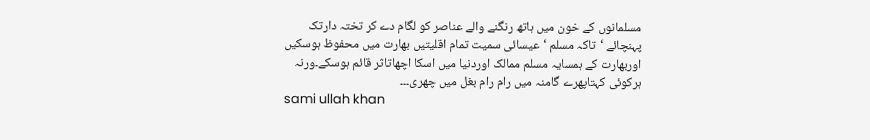مسلمانوں کے خون میں ہاتھ رنگنے والے عناصر کو لگام دے کر تختہ دارتک پہنچائے ‘تاکہ مسلم ‘عیسائی سمیت تمام اقلیتیں بھارت میں محفوظ ہوسکیں اوربھارت کے ہمسایہ مسلم ممالک اوردنیا میں اسکا اچھاتاثر قائم ہوسکے۔ورنہ ہرکوئی کہتاپھرے گامنہ میں رام رام بغل میں چھری۔۔۔
sami ullah khan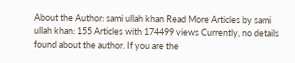About the Author: sami ullah khan Read More Articles by sami ullah khan: 155 Articles with 174499 views Currently, no details found about the author. If you are the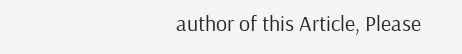author of this Article, Please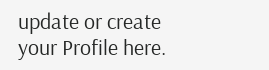update or create your Profile here.